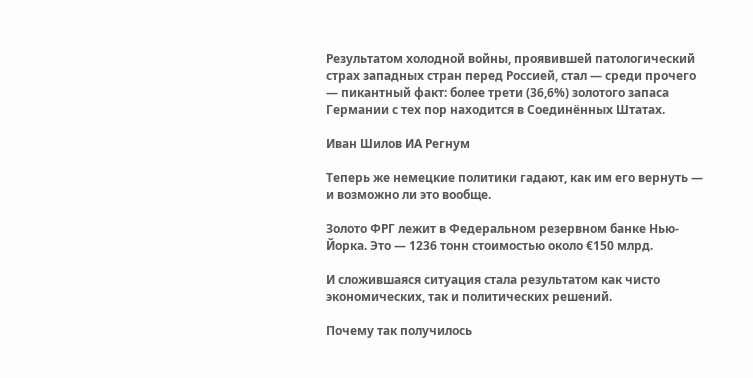Результатом холодной войны, проявившей патологический страх западных стран перед Россией, стал — среди прочего — пикантный факт: более трети (36,6%) золотого запаса Германии с тех пор находится в Соединённых Штатах.

Иван Шилов ИА Регнум

Теперь же немецкие политики гадают, как им его вернуть — и возможно ли это вообще.

Золото ФРГ лежит в Федеральном резервном банке Нью-Йорка. Это — 1236 тонн стоимостью около €150 млрд.

И сложившаяся ситуация стала результатом как чисто экономических, так и политических решений.

Почему так получилось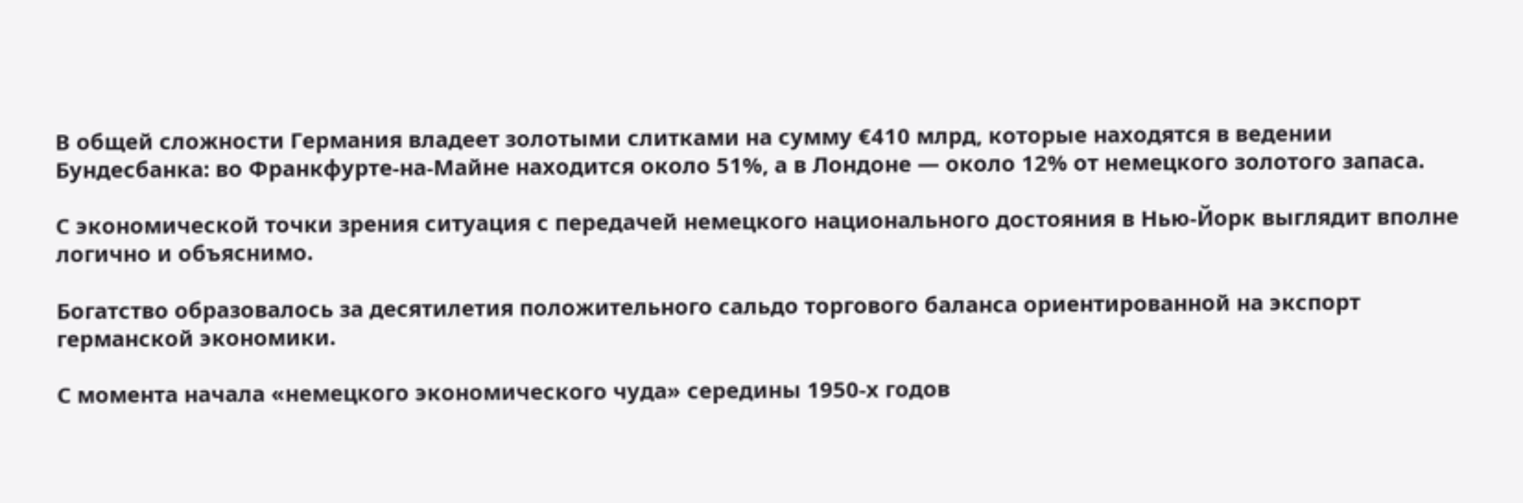В общей сложности Германия владеет золотыми слитками на сумму €410 млрд, которые находятся в ведении Бундесбанка: во Франкфурте-на-Майне находится около 51%, а в Лондоне — около 12% от немецкого золотого запаса.

С экономической точки зрения ситуация с передачей немецкого национального достояния в Нью-Йорк выглядит вполне логично и объяснимо.

Богатство образовалось за десятилетия положительного сальдо торгового баланса ориентированной на экспорт германской экономики.

С момента начала «немецкого экономического чуда» середины 1950-х годов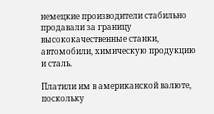немецкие производители стабильно продавали за границу высококачественные станки, автомобили, химическую продукцию и сталь.

Платили им в американской валюте, поскольку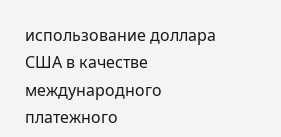использование доллара США в качестве международного платежного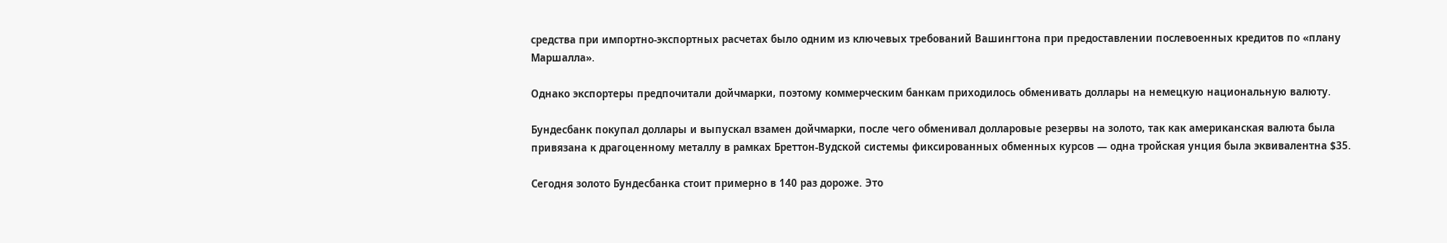средства при импортно-экспортных расчетах было одним из ключевых требований Вашингтона при предоставлении послевоенных кредитов по «плану Маршалла».

Однако экспортеры предпочитали дойчмарки, поэтому коммерческим банкам приходилось обменивать доллары на немецкую национальную валюту.

Бундесбанк покупал доллары и выпускал взамен дойчмарки, после чего обменивал долларовые резервы на золото, так как американская валюта была привязана к драгоценному металлу в рамках Бреттон-Вудской системы фиксированных обменных курсов — одна тройская унция была эквивалентна $35.

Сегодня золото Бундесбанка стоит примерно в 140 раз дороже. Это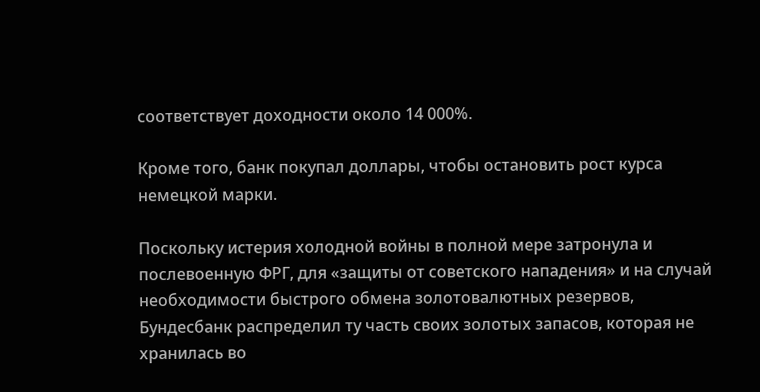соответствует доходности около 14 000%.

Кроме того, банк покупал доллары, чтобы остановить рост курса немецкой марки.

Поскольку истерия холодной войны в полной мере затронула и послевоенную ФРГ, для «защиты от советского нападения» и на случай необходимости быстрого обмена золотовалютных резервов, Бундесбанк распределил ту часть своих золотых запасов, которая не хранилась во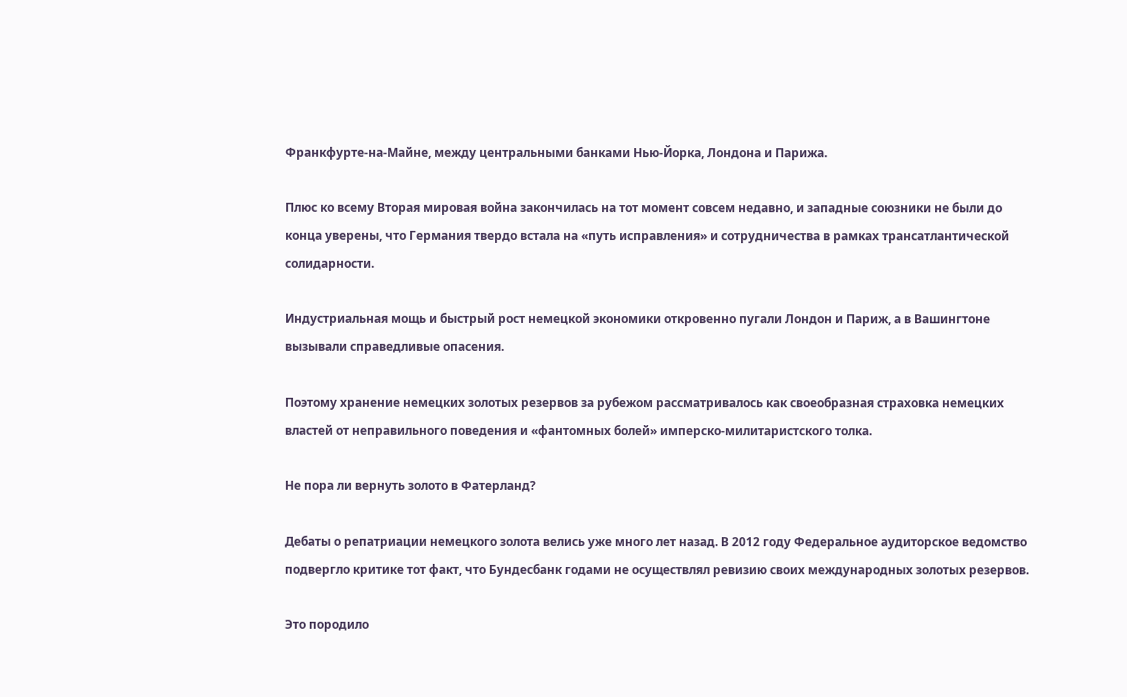Франкфурте-на-Майне, между центральными банками Нью-Йорка, Лондона и Парижа.

Плюс ко всему Вторая мировая война закончилась на тот момент совсем недавно, и западные союзники не были до конца уверены, что Германия твердо встала на «путь исправления» и сотрудничества в рамках трансатлантической солидарности.

Индустриальная мощь и быстрый рост немецкой экономики откровенно пугали Лондон и Париж, а в Вашингтоне вызывали справедливые опасения.

Поэтому хранение немецких золотых резервов за рубежом рассматривалось как своеобразная страховка немецких властей от неправильного поведения и «фантомных болей» имперско-милитаристского толка.

Не пора ли вернуть золото в Фатерланд?

Дебаты о репатриации немецкого золота велись уже много лет назад. В 2012 году Федеральное аудиторское ведомство подвергло критике тот факт, что Бундесбанк годами не осуществлял ревизию своих международных золотых резервов.

Это породило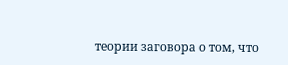теории заговора о том, что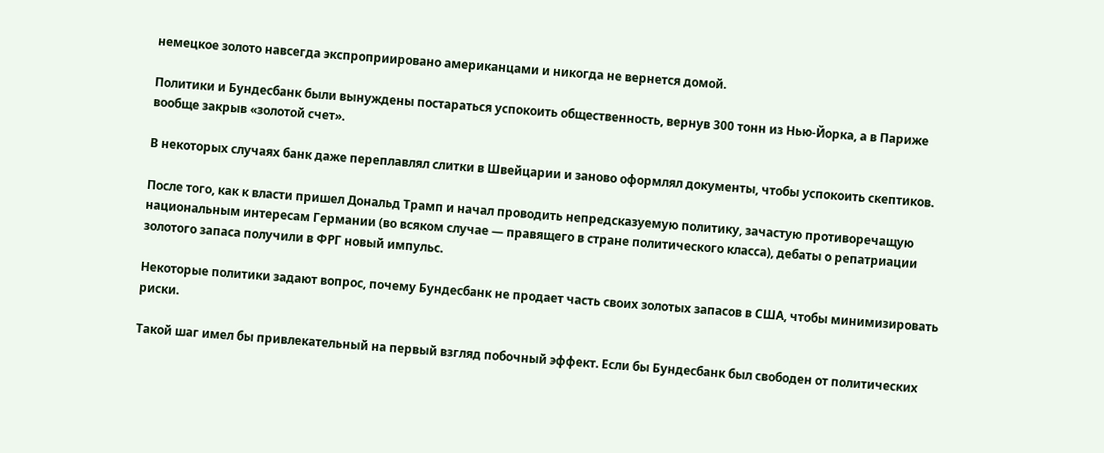немецкое золото навсегда экспроприировано американцами и никогда не вернется домой.

Политики и Бундесбанк были вынуждены постараться успокоить общественность, вернув 300 тонн из Нью-Йорка, а в Париже вообще закрыв «золотой счет».

В некоторых случаях банк даже переплавлял слитки в Швейцарии и заново оформлял документы, чтобы успокоить скептиков.

После того, как к власти пришел Дональд Трамп и начал проводить непредсказуемую политику, зачастую противоречащую национальным интересам Германии (во всяком случае — правящего в стране политического класса), дебаты о репатриации золотого запаса получили в ФРГ новый импульс.

Некоторые политики задают вопрос, почему Бундесбанк не продает часть своих золотых запасов в США, чтобы минимизировать риски.

Такой шаг имел бы привлекательный на первый взгляд побочный эффект. Если бы Бундесбанк был свободен от политических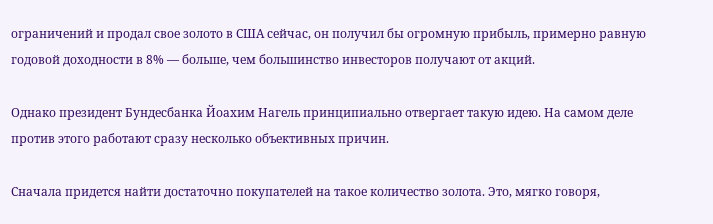ограничений и продал свое золото в США сейчас, он получил бы огромную прибыль, примерно равную годовой доходности в 8% — больше, чем большинство инвесторов получают от акций.

Однако президент Бундесбанка Йоахим Нагель принципиально отвергает такую идею. На самом деле против этого работают сразу несколько объективных причин.

Сначала придется найти достаточно покупателей на такое количество золота. Это, мягко говоря,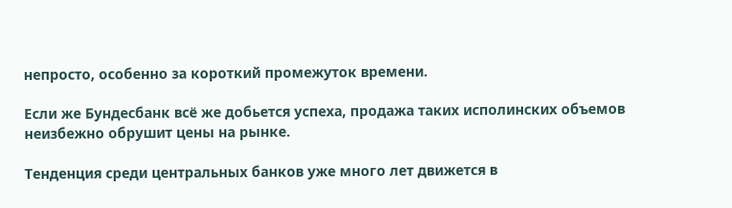непросто, особенно за короткий промежуток времени.

Если же Бундесбанк всё же добьется успеха, продажа таких исполинских объемов неизбежно обрушит цены на рынке.

Тенденция среди центральных банков уже много лет движется в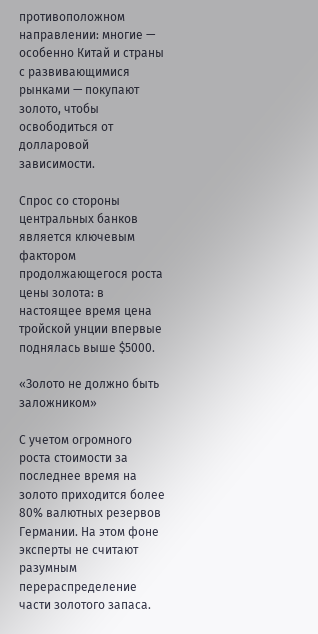противоположном направлении: многие — особенно Китай и страны с развивающимися рынками — покупают золото, чтобы освободиться от долларовой зависимости.

Спрос со стороны центральных банков является ключевым фактором продолжающегося роста цены золота: в настоящее время цена тройской унции впервые поднялась выше $5000.

«Золото не должно быть заложником»

С учетом огромного роста стоимости за последнее время на золото приходится более 80% валютных резервов Германии. На этом фоне эксперты не считают разумным перераспределение части золотого запаса.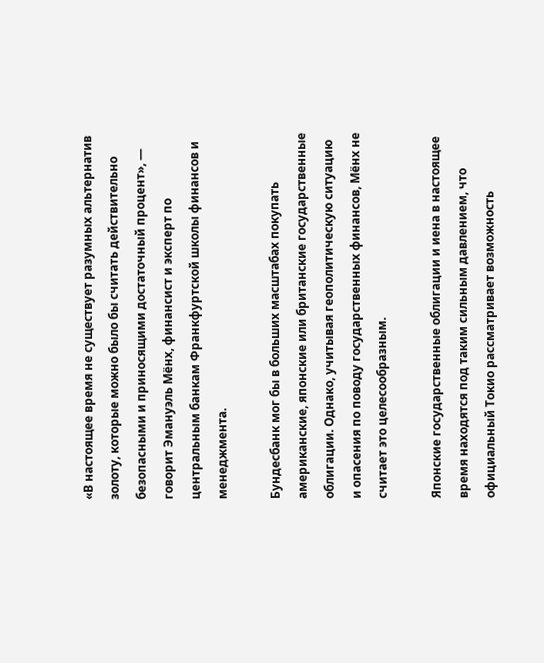«В настоящее время не существует разумных альтернатив золоту, которые можно было бы считать действительно безопасными и приносящими достаточный процент», — говорит Эмануэль Мёнх, финансист и эксперт по центральным банкам Франкфуртской школы финансов и менеджмента.

Бундесбанк мог бы в больших масштабах покупать американские, японские или британские государственные облигации. Однако, учитывая геополитическую ситуацию и опасения по поводу государственных финансов, Мёнх не считает это целесообразным.

Японские государственные облигации и иена в настоящее время находятся под таким сильным давлением, что официальный Токио рассматривает возможность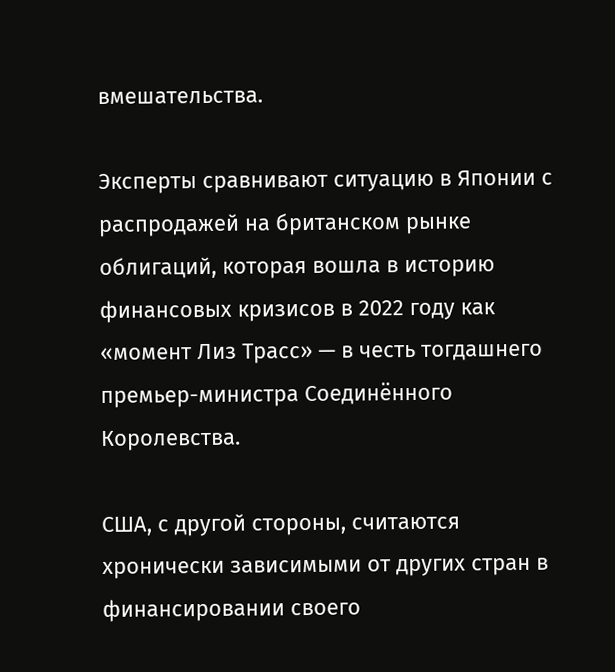вмешательства.

Эксперты сравнивают ситуацию в Японии с распродажей на британском рынке облигаций, которая вошла в историю финансовых кризисов в 2022 году как «момент Лиз Трасс» — в честь тогдашнего премьер-министра Соединённого Королевства.

США, с другой стороны, считаются хронически зависимыми от других стран в финансировании своего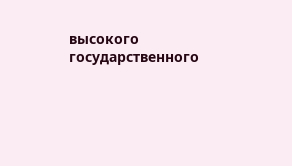высокого государственного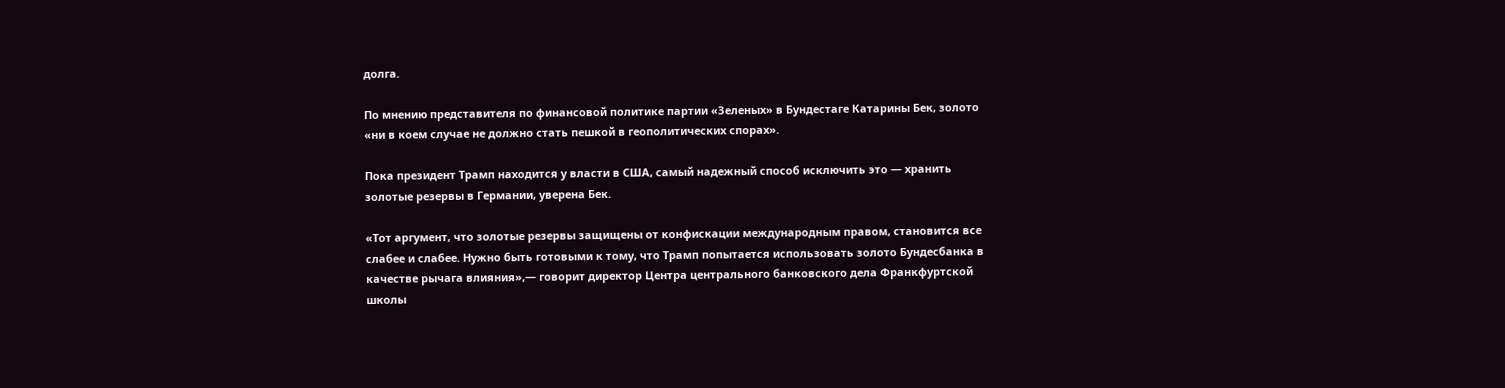долга.

По мнению представителя по финансовой политике партии «Зеленых» в Бундестаге Катарины Бек, золото «ни в коем случае не должно стать пешкой в геополитических спорах».

Пока президент Трамп находится у власти в США, самый надежный способ исключить это — хранить золотые резервы в Германии, уверена Бек.

«Тот аргумент, что золотые резервы защищены от конфискации международным правом, становится все слабее и слабее. Нужно быть готовыми к тому, что Трамп попытается использовать золото Бундесбанка в качестве рычага влияния»,— говорит директор Центра центрального банковского дела Франкфуртской школы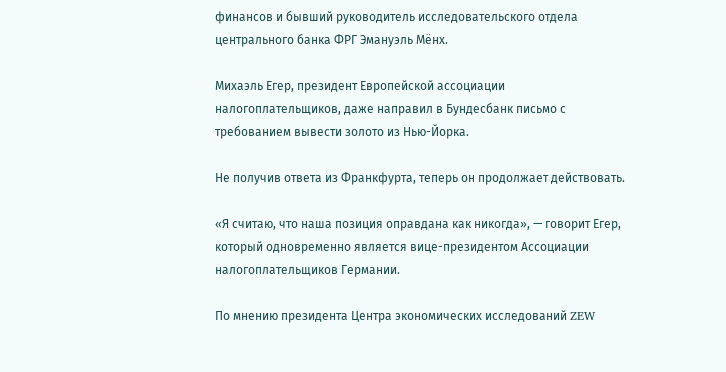финансов и бывший руководитель исследовательского отдела центрального банка ФРГ Эмануэль Мёнх.

Михаэль Егер, президент Европейской ассоциации налогоплательщиков, даже направил в Бундесбанк письмо с требованием вывести золото из Нью-Йорка.

Не получив ответа из Франкфурта, теперь он продолжает действовать.

«Я считаю, что наша позиция оправдана как никогда», — говорит Егер, который одновременно является вице-президентом Ассоциации налогоплательщиков Германии.

По мнению президента Центра экономических исследований ZEW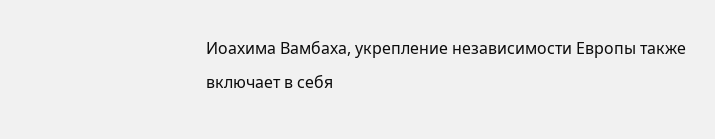Иоахима Вамбаха, укрепление независимости Европы также включает в себя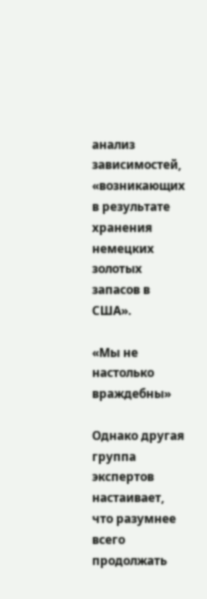анализ зависимостей, «возникающих в результате хранения немецких золотых запасов в США».

«Мы не настолько враждебны»

Однако другая группа экспертов настаивает, что разумнее всего продолжать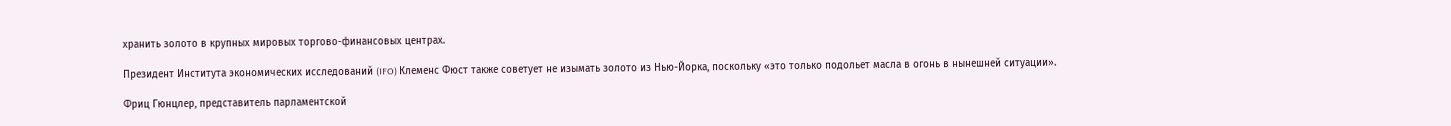хранить золото в крупных мировых торгово-финансовых центрах.

Президент Института экономических исследований (IFO) Клеменс Фюст также советует не изымать золото из Нью-Йорка, поскольку «это только подольет масла в огонь в нынешней ситуации».

Фриц Гюнцлер, представитель парламентской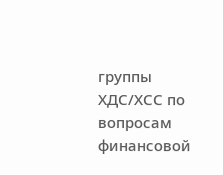группы ХДС/ХСС по вопросам финансовой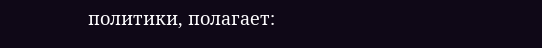политики, полагает: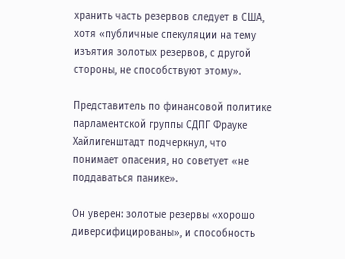хранить часть резервов следует в США, хотя «публичные спекуляции на тему изъятия золотых резервов, с другой стороны, не способствуют этому».

Представитель по финансовой политике парламентской группы СДПГ Фрауке Хайлигенштадт подчеркнул, что понимает опасения, но советует «не поддаваться панике».

Он уверен: золотые резервы «хорошо диверсифицированы», и способность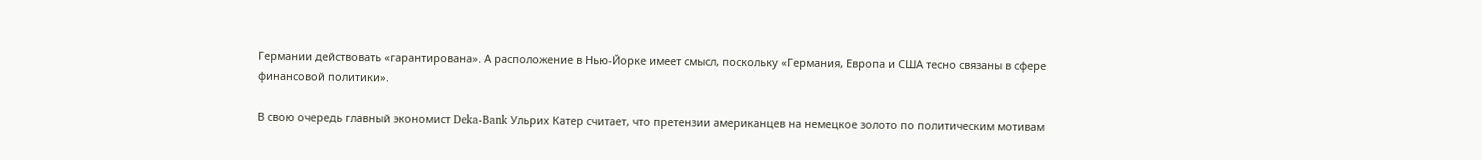Германии действовать «гарантирована». А расположение в Нью-Йорке имеет смысл, поскольку «Германия, Европа и США тесно связаны в сфере финансовой политики».

В свою очередь главный экономист Deka-Bank Ульрих Катер считает, что претензии американцев на немецкое золото по политическим мотивам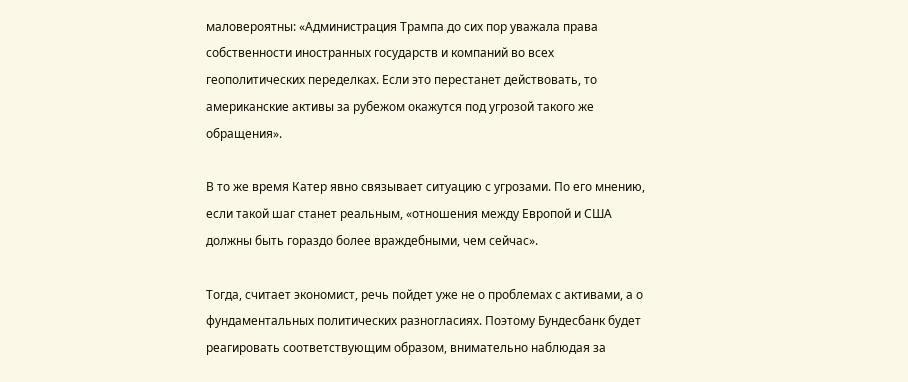маловероятны: «Администрация Трампа до сих пор уважала права собственности иностранных государств и компаний во всех геополитических переделках. Если это перестанет действовать, то американские активы за рубежом окажутся под угрозой такого же обращения».

В то же время Катер явно связывает ситуацию с угрозами. По его мнению, если такой шаг станет реальным, «отношения между Европой и США должны быть гораздо более враждебными, чем сейчас».

Тогда, считает экономист, речь пойдет уже не о проблемах с активами, а о фундаментальных политических разногласиях. Поэтому Бундесбанк будет реагировать соответствующим образом, внимательно наблюдая за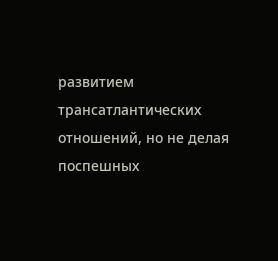развитием трансатлантических отношений, но не делая поспешных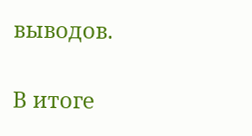выводов.

В итоге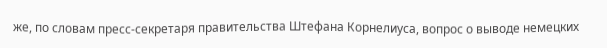же, по словам пресс-секретаря правительства Штефана Корнелиуса, вопрос о выводе немецких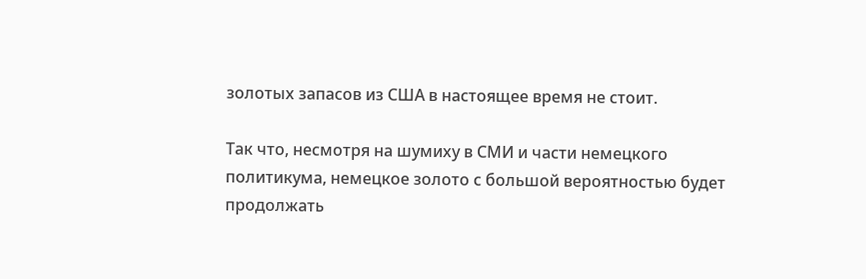золотых запасов из США в настоящее время не стоит.

Так что, несмотря на шумиху в СМИ и части немецкого политикума, немецкое золото с большой вероятностью будет продолжать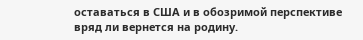оставаться в США и в обозримой перспективе вряд ли вернется на родину.